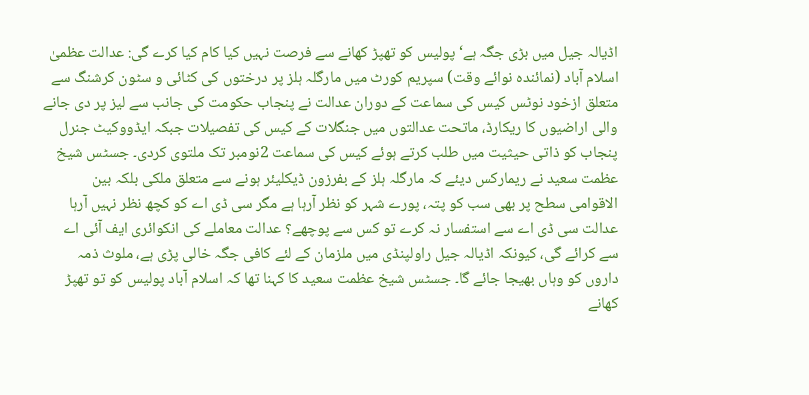اڈیالہ جیل میں بڑی جگہ ہے‘ پولیس کو تھپڑ کھانے سے فرصت نہیں کیا کام کیا کرے گی: عدالت عظمیٰ
اسلام آباد (نمائندہ نوائے وقت) سپریم کورٹ میں مارگلہ ہلز پر درختوں کی کٹائی و سٹون کرشنگ سے متعلق ازخود نوٹس کیس کی سماعت کے دوران عدالت نے پنجاب حکومت کی جانب سے لیز پر دی جانے والی اراضیوں کا ریکارڈ، ماتحت عدالتوں میں جنگلات کے کیس کی تفصیلات جبکہ ایڈووکیٹ جنرل پنجاب کو ذاتی حیثیت میں طلب کرتے ہوئے کیس کی سماعت 2نومبر تک ملتوی کردی۔ جسٹس شیخ عظمت سعید نے ریمارکس دیئے کہ مارگلہ ہلز کے بفرزون ڈیکلیئر ہونے سے متعلق ملکی بلکہ بین الاقوامی سطح پر بھی سب کو پتہ، پورے شہر کو نظر آرہا ہے مگر سی ڈی اے کو کچھ نظر نہیں آرہا عدالت سی ڈی اے سے استفسار نہ کرے تو کس سے پوچھے؟ عدالت معاملے کی انکوائری ایف آئی اے سے کرائے گی، کیونکہ اڈیالہ جیل راولپنڈی میں ملزمان کے لئے کافی جگہ خالی پڑی ہے، ملوث ذمہ داروں کو وہاں بھیجا جائے گا۔ جسٹس شیخ عظمت سعید کا کہنا تھا کہ اسلام آباد پولیس کو تو تھپڑ کھانے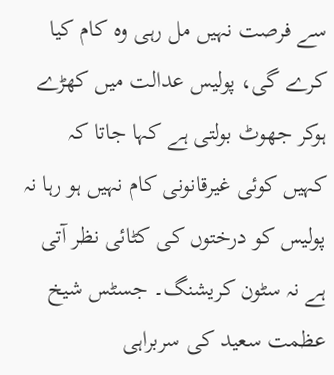سے فرصت نہیں مل رہی وہ کام کیا کرے گی، پولیس عدالت میں کھڑے ہوکر جھوٹ بولتی ہے کہا جاتا کہ کہیں کوئی غیرقانونی کام نہیں ہو رہا نہ پولیس کو درختوں کی کٹائی نظر آتی ہے نہ سٹون کریشنگ۔ جسٹس شیخ عظمت سعید کی سربراہی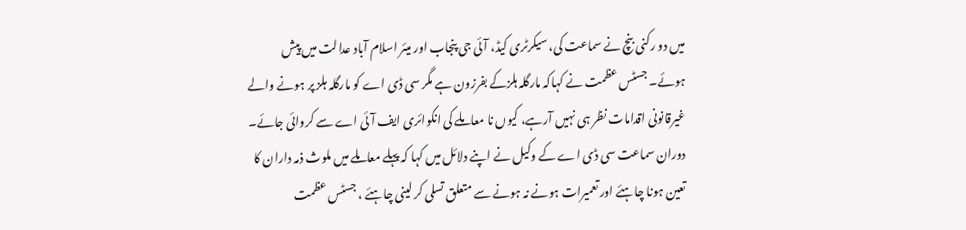میں دو رکنی بنچ نے سماعت کی، سیکرٹری کیڈ، آئی جی پنجاب اور میئر اسلام آباد عدالت میں پیش ہوئے۔ جسٹس عظمت نے کہاکہ مارگلہ ہلزکے بفرزون ہے مگر سی ڈی اے کو مارگلہ ہلز پر ہونے والے غیرقانونی اقدامات نظر ہی نہیں آرہے، کیوں نا معاملے کی انکوائری ایف آئی اے سے کروائی جائے۔ دوران سماعت سی ڈی اے کے وکیل نے اپنے دلائل میں کہا کہ پہلے معاملے میں ملوث ذمہ داران کا تعین ہونا چاہئے اور تعمیرات ہونے نہ ہونے سے متعلق تسلی کر لینی چاہئے ، جسٹس عظمت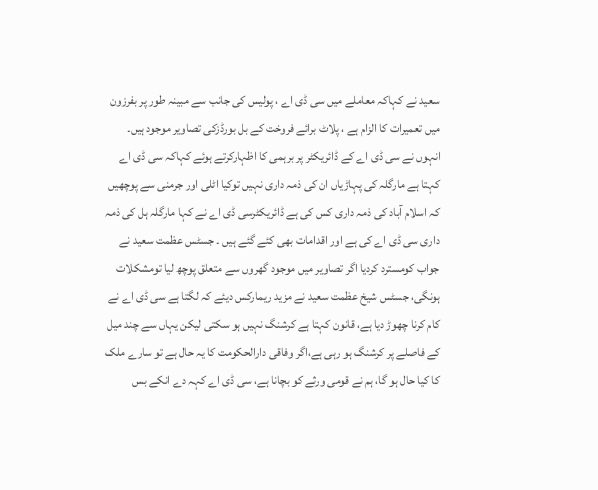سعید نے کہاکہ معاملے میں سی ڈی اے ، پولیس کی جانب سے مبینہ طور پر بفرزون میں تعمیرات کا الزام ہے ، پلاٹ برائے فروخت کے بل بورڈزکی تصاویر موجود ہیں۔ انہوں نے سی ڈی اے کے ڈائریکٹر پر برہمی کا اظہارکرتے ہوئے کہاکہ سی ڈی اے کہتا ہے مارگلہ کی پہاڑیاں ان کی ذمہ داری نہیں توکیا اٹلی اور جرمنی سے پوچھیں کہ اسلام آباد کی ذمہ داری کس کی ہے ڈائریکٹرسی ڈی اے نے کہا مارگلہ ہل کی ذمہ داری سی ڈی اے کی ہے اور اقدامات بھی کئے گئے ہیں ۔ جسٹس عظمت سعید نے جواب کومسترد کردیا اگر تصاویر میں موجود گھروں سے متعلق پوچھ لیا تومشکلات ہونگی، جسٹس شیخ عظمت سعید نے مزید ریمارکس دیئے کہ لگتا ہے سی ڈی اے نے کام کرنا چھوڑ دیا ہے، قانون کہتا ہے کرشنگ نہیں ہو سکتی لیکن یہاں سے چند میل کے فاصلے پر کرشنگ ہو رہی ہے،اگر وفاقی دارالحکومت کا یہ حال ہے تو سارے ملک کا کیا حال ہو گا، ہم نے قومی ورثے کو بچانا ہے، سی ڈی اے کہہ دے انکے بس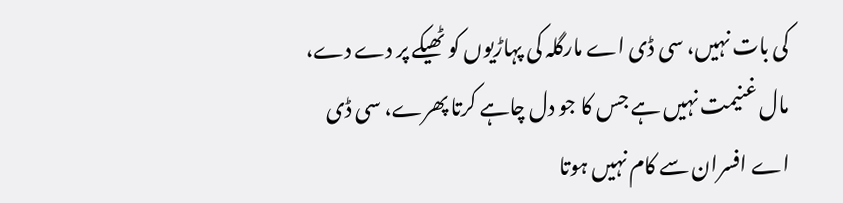کی بات نہیں، سی ڈی اے مارگلہ کی پہاڑیوں کو ٹھیکے پر دے دے، مال غنیمت نہیں ہے جس کا جو دل چاہے کرتا پھرے، سی ڈی اے افسران سے کام نہیں ہوتا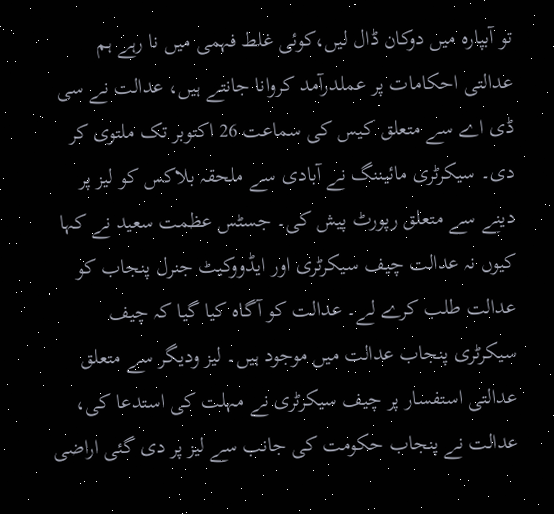تو آبپارہ میں دوکان ڈال لیں،کوئی غلط فہمی میں نا رہے ہم عدالتی احکامات پر عملدرآمد کروانا جانتے ہیں، عدالت نے سی ڈی اے سے متعلق کیس کی سماعت 26 اکتوبر تک ملتوی کر دی۔ سیکرٹری مائیننگ نے آبادی سے ملحقہ بلاکس کو لیز پر دینے سے متعلق رپورٹ پیش کی۔ جسٹس عظمت سعید نے کہا کیوں نہ عدالت چیف سیکرٹری اور ایڈووکیٹ جنرل پنجاب کو عدالت طلب کرے لے۔ عدالت کو آگاہ کیا گیا کہ چیف سیکرٹری پنجاب عدالت میں موجود ہیں۔ لیز ودیگر سے متعلق عدالتی استفسار پر چیف سیکرٹری نے مہلت کی استدعا کی، عدالت نے پنجاب حکومت کی جانب سے لیز پر دی گئی اراضی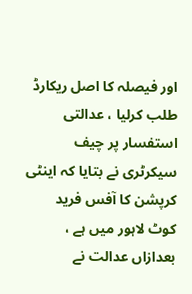اور فیصلہ کا اصل ریکارڈ طلب کرلیا ، عدالتی استفسار پر چیف سیکرٹری نے بتایا کہ اینٹی کرپشن کا آفس فرید کوٹ لاہور میں ہے ، بعدازاں عدالت نے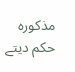مذکورہ حکم دیتے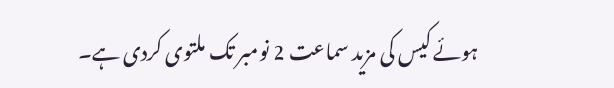ہوئے کیس کی مزید سماعت 2 نومبر تک ملتوی کردی ہے۔